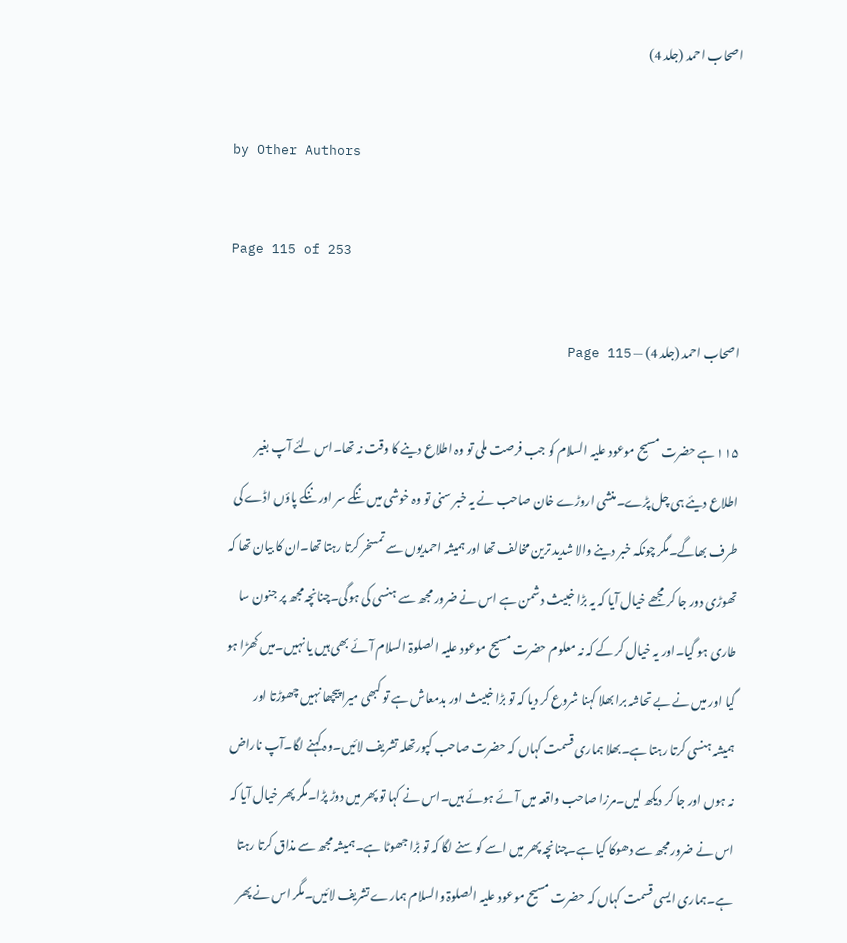اصحاب احمد (جلد 4)

by Other Authors

Page 115 of 253

اصحاب احمد (جلد 4) — Page 115

۱۱۵ ہے حضرت مسیح موعود علیہ السلام کو جب فرصت ملی تو وہ اطلاع دینے کا وقت نہ تھا۔اس لئے آپ بغیر اطلاع دیئے ہی چل پڑے۔منشی اروڑے خان صاحب نے یہ خبر سنی تو وہ خوشی میں ننگے سر اور ننگے پاؤں اڈے کی طرف بھاگے۔مگر چونکہ خبر دینے والا شدید ترین مخالف تھا اور ہمیشہ احمدیوں سے تمسخر کرتا رہتا تھا۔ان کا بیان تھا کہ تھوڑی دور جا کر مجھے خیال آیا کہ یہ بڑا خبیث دشمن ہے اس نے ضرور مجھ سے ہنسی کی ہوگی۔چنانچہ مجھ پر جنون سا طاری ہو گیا۔اور یہ خیال کر کے کہ نہ معلوم حضرت مسیح موعود علیہ الصلوۃ السلام آئے بھی ہیں یا نہیں۔میں کھڑا ہو گیا اور میں نے بے تحاشہ برا بھلا کہنا شروع کر دیا کہ تو بڑا خبیث اور بدمعاش ہے تو کبھی میرا پیچھا نہیں چھوڑتا اور ہمیشہ ہنسی کرتا رہتا ہے۔بھلا ہماری قسمت کہاں کہ حضرت صاحب کپورتھلہ تشریف لائیں۔وہ کہنے لگا۔آپ ناراض نہ ہوں اور جا کر دیکھ لیں۔مرزا صاحب واقعہ میں آئے ہوئے ہیں۔اس نے کہا تو پھر میں دوڑ پڑا۔مگر پھر خیال آیا کہ اس نے ضرور مجھ سے دھوکا کیا ہے۔چنانچہ پھر میں اسے کو سنے لگا کہ تو بڑا جھوٹا ہے۔ہمیشہ مجھ سے مذاق کرتا رہتا ہے۔ہماری ایسی قسمت کہاں کہ حضرت مسیح موعود علیہ الصلوۃ والسلام ہمارے تشریف لائیں۔مگر اس نے پھر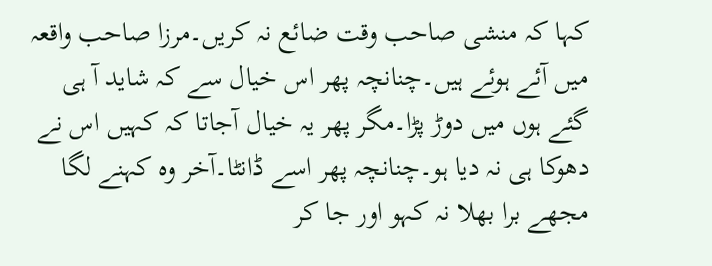کہا کہ منشی صاحب وقت ضائع نہ کریں۔مرزا صاحب واقعہ میں آئے ہوئے ہیں۔چنانچہ پھر اس خیال سے کہ شاید آ ہی گئے ہوں میں دوڑ پڑا۔مگر پھر یہ خیال آجاتا کہ کہیں اس نے دھوکا ہی نہ دیا ہو۔چنانچہ پھر اسے ڈانٹا۔آخر وہ کہنے لگا مجھے برا بھلا نہ کہو اور جا کر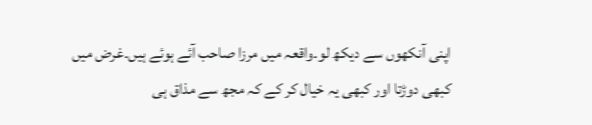اپنی آنکھوں سے دیکھ لو۔واقعہ میں مرزا صاحب آئے ہوئے ہیں۔غرض میں کبھی دوڑتا اور کبھی یہ خیال کر کے کہ مجھ سے مذاق ہی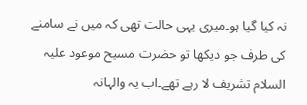نہ کیا گیا ہو۔میری یہی حالت تھی کہ میں نے سامنے کی طرف جو دیکھا تو حضرت مسیح موعود علیہ السلام تشریف لا رہے تھے۔اب یہ والہانہ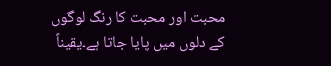محبت اور محبت کا رنگ لوگوں کے دلوں میں پایا جاتا ہے۔یقیناً